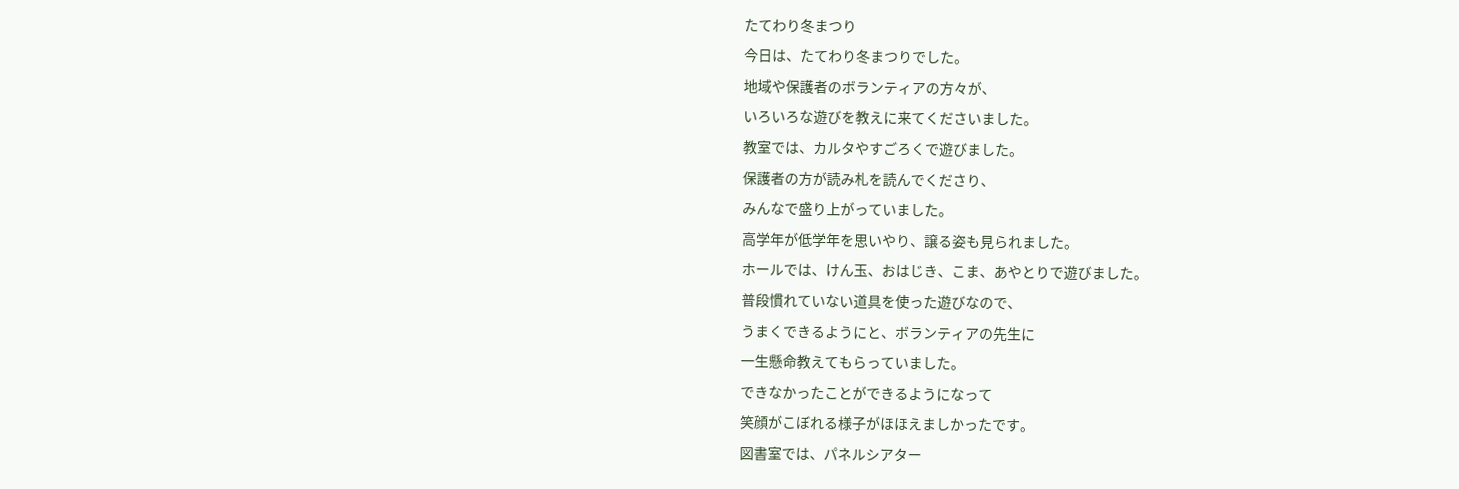たてわり冬まつり
今日は、たてわり冬まつりでした。
地域や保護者のボランティアの方々が、
いろいろな遊びを教えに来てくださいました。
教室では、カルタやすごろくで遊びました。
保護者の方が読み札を読んでくださり、
みんなで盛り上がっていました。
高学年が低学年を思いやり、譲る姿も見られました。
ホールでは、けん玉、おはじき、こま、あやとりで遊びました。
普段慣れていない道具を使った遊びなので、
うまくできるようにと、ボランティアの先生に
一生懸命教えてもらっていました。
できなかったことができるようになって
笑顔がこぼれる様子がほほえましかったです。
図書室では、パネルシアター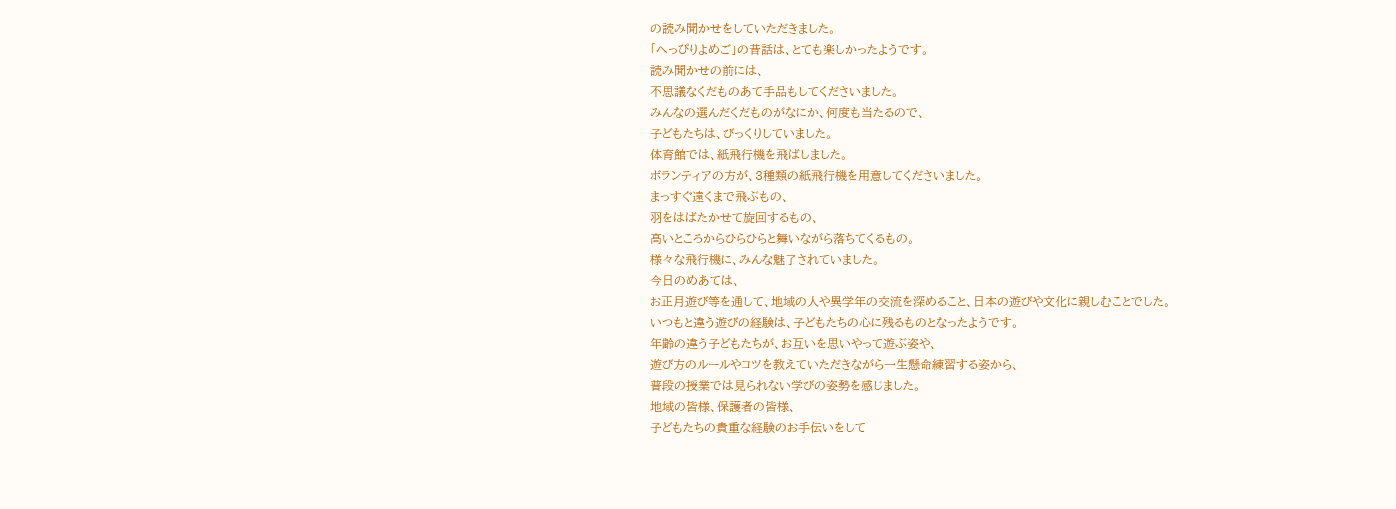の読み聞かせをしていただきました。
「へっぴりよめご」の昔話は、とても楽しかったようです。
読み聞かせの前には、
不思議なくだものあて手品もしてくださいました。
みんなの選んだくだものがなにか、何度も当たるので、
子どもたちは、びっくりしていました。
体育館では、紙飛行機を飛ばしました。
ボランティアの方が、3種類の紙飛行機を用意してくださいました。
まっすぐ遠くまで飛ぶもの、
羽をはばたかせて旋回するもの、
高いところからひらひらと舞いながら落ちてくるもの。
様々な飛行機に、みんな魅了されていました。
今日のめあては、
お正月遊び等を通して、地域の人や異学年の交流を深めること、日本の遊びや文化に親しむことでした。
いつもと違う遊びの経験は、子どもたちの心に残るものとなったようです。
年齢の違う子どもたちが、お互いを思いやって遊ぶ姿や、
遊び方のルールやコツを教えていただきながら一生懸命練習する姿から、
普段の授業では見られない学びの姿勢を感じました。
地域の皆様、保護者の皆様、
子どもたちの貴重な経験のお手伝いをして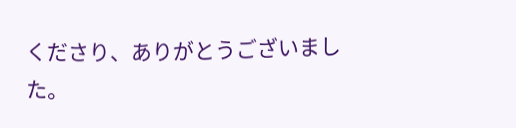くださり、ありがとうございました。